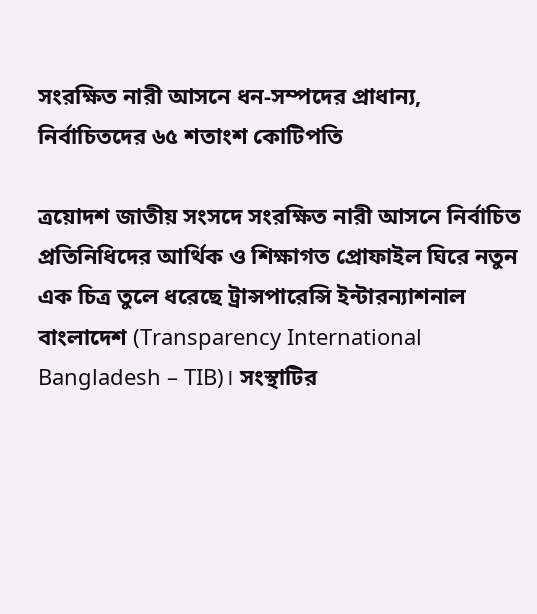সংরক্ষিত নারী আসনে ধন-সম্পদের প্রাধান্য, নির্বাচিতদের ৬৫ শতাংশ কোটিপতি

ত্রয়োদশ জাতীয় সংসদে সংরক্ষিত নারী আসনে নির্বাচিত প্রতিনিধিদের আর্থিক ও শিক্ষাগত প্রোফাইল ঘিরে নতুন এক চিত্র তুলে ধরেছে ট্রান্সপারেন্সি ইন্টারন্যাশনাল বাংলাদেশ (Transparency International Bangladesh – TIB)। সংস্থাটির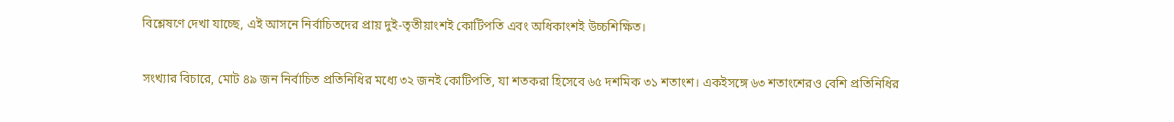বিশ্লেষণে দেখা যাচ্ছে, এই আসনে নির্বাচিতদের প্রায় দুই-তৃতীয়াংশই কোটিপতি এবং অধিকাংশই উচ্চশিক্ষিত।

সংখ্যার বিচারে, মোট ৪৯ জন নির্বাচিত প্রতিনিধির মধ্যে ৩২ জনই কোটিপতি, যা শতকরা হিসেবে ৬৫ দশমিক ৩১ শতাংশ। একইসঙ্গে ৬৩ শতাংশেরও বেশি প্রতিনিধির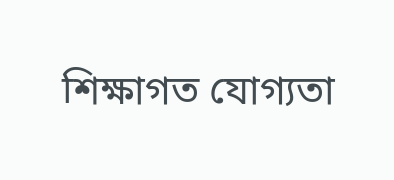শিক্ষাগত যোগ্যতা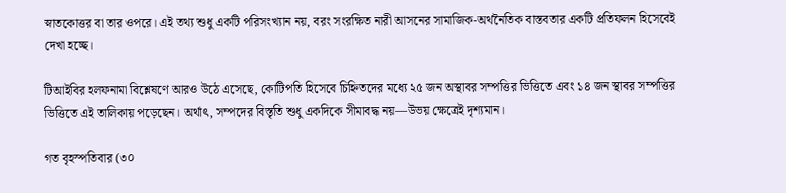স্নাতকোত্তর বা তার ওপরে। এই তথ্য শুধু একটি পরিসংখ্যান নয়, বরং সংরক্ষিত নারী আসনের সামাজিক-অর্থনৈতিক বাস্তবতার একটি প্রতিফলন হিসেবেই দেখা হচ্ছে।

টিআইবির হলফনামা বিশ্লেষণে আরও উঠে এসেছে, কোটিপতি হিসেবে চিহ্নিতদের মধ্যে ২৫ জন অস্থাবর সম্পত্তির ভিত্তিতে এবং ১৪ জন স্থাবর সম্পত্তির ভিত্তিতে এই তালিকায় পড়েছেন। অর্থাৎ, সম্পদের বিস্তৃতি শুধু একদিকে সীমাবদ্ধ নয়—উভয় ক্ষেত্রেই দৃশ্যমান।

গত বৃহস্পতিবার (৩০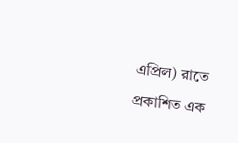এপ্রিল) রাতে প্রকাশিত এক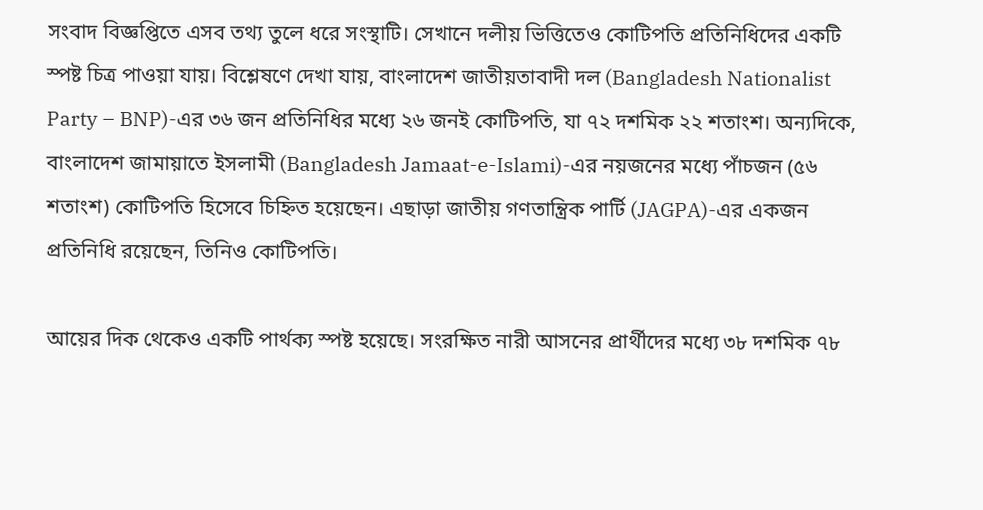সংবাদ বিজ্ঞপ্তিতে এসব তথ্য তুলে ধরে সংস্থাটি। সেখানে দলীয় ভিত্তিতেও কোটিপতি প্রতিনিধিদের একটি স্পষ্ট চিত্র পাওয়া যায়। বিশ্লেষণে দেখা যায়, বাংলাদেশ জাতীয়তাবাদী দল (Bangladesh Nationalist Party – BNP)-এর ৩৬ জন প্রতিনিধির মধ্যে ২৬ জনই কোটিপতি, যা ৭২ দশমিক ২২ শতাংশ। অন্যদিকে, বাংলাদেশ জামায়াতে ইসলামী (Bangladesh Jamaat-e-Islami)-এর নয়জনের মধ্যে পাঁচজন (৫৬ শতাংশ) কোটিপতি হিসেবে চিহ্নিত হয়েছেন। এছাড়া জাতীয় গণতান্ত্রিক পার্টি (JAGPA)-এর একজন প্রতিনিধি রয়েছেন, তিনিও কোটিপতি।

আয়ের দিক থেকেও একটি পার্থক্য স্পষ্ট হয়েছে। সংরক্ষিত নারী আসনের প্রার্থীদের মধ্যে ৩৮ দশমিক ৭৮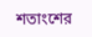শতাংশের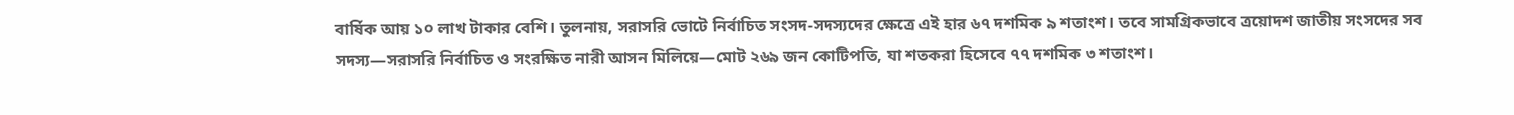বার্ষিক আয় ১০ লাখ টাকার বেশি। তুলনায়, সরাসরি ভোটে নির্বাচিত সংসদ-সদস্যদের ক্ষেত্রে এই হার ৬৭ দশমিক ৯ শতাংশ। তবে সামগ্রিকভাবে ত্রয়োদশ জাতীয় সংসদের সব সদস্য—সরাসরি নির্বাচিত ও সংরক্ষিত নারী আসন মিলিয়ে—মোট ২৬৯ জন কোটিপতি, যা শতকরা হিসেবে ৭৭ দশমিক ৩ শতাংশ।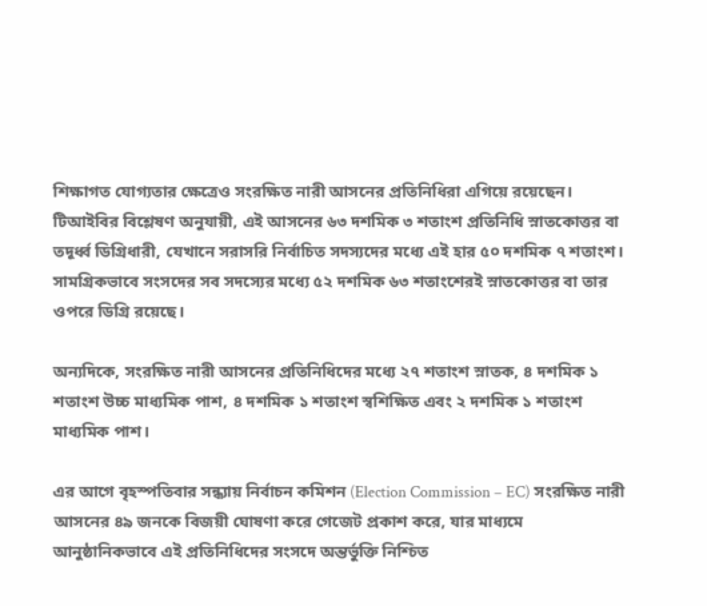শিক্ষাগত যোগ্যতার ক্ষেত্রেও সংরক্ষিত নারী আসনের প্রতিনিধিরা এগিয়ে রয়েছেন। টিআইবির বিশ্লেষণ অনুযায়ী, এই আসনের ৬৩ দশমিক ৩ শতাংশ প্রতিনিধি স্নাতকোত্তর বা তদূর্ধ্ব ডিগ্রিধারী, যেখানে সরাসরি নির্বাচিত সদস্যদের মধ্যে এই হার ৫০ দশমিক ৭ শতাংশ। সামগ্রিকভাবে সংসদের সব সদস্যের মধ্যে ৫২ দশমিক ৬৩ শতাংশেরই স্নাতকোত্তর বা তার ওপরে ডিগ্রি রয়েছে।

অন্যদিকে, সংরক্ষিত নারী আসনের প্রতিনিধিদের মধ্যে ২৭ শতাংশ স্নাতক, ৪ দশমিক ১ শতাংশ উচ্চ মাধ্যমিক পাশ, ৪ দশমিক ১ শতাংশ স্বশিক্ষিত এবং ২ দশমিক ১ শতাংশ মাধ্যমিক পাশ।

এর আগে বৃহস্পতিবার সন্ধ্যায় নির্বাচন কমিশন (Election Commission – EC) সংরক্ষিত নারী আসনের ৪৯ জনকে বিজয়ী ঘোষণা করে গেজেট প্রকাশ করে, যার মাধ্যমে আনুষ্ঠানিকভাবে এই প্রতিনিধিদের সংসদে অন্তর্ভুক্তি নিশ্চিত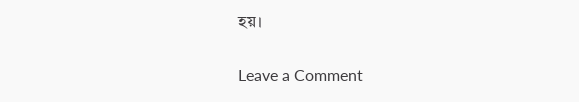হয়।

Leave a Comment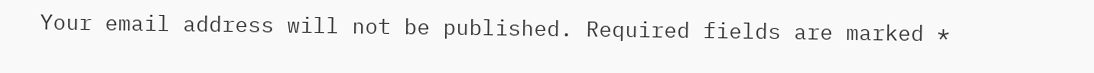Your email address will not be published. Required fields are marked *